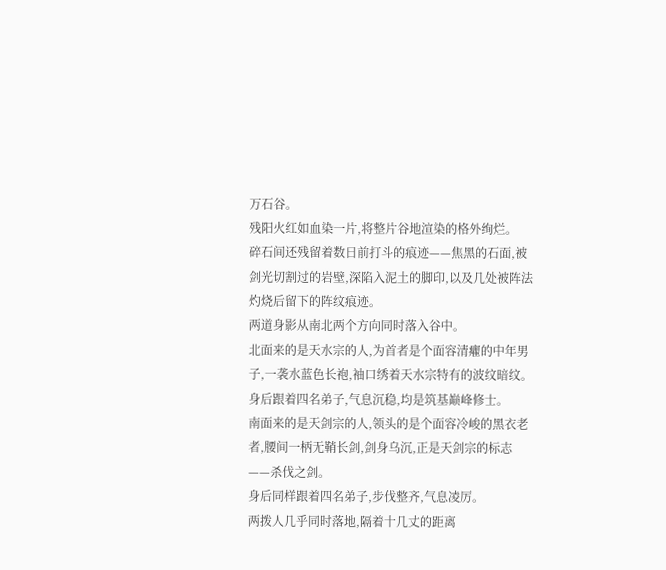万石谷。
残阳火红如血染一片,将整片谷地渲染的格外绚烂。
碎石间还残留着数日前打斗的痕迹——焦黑的石面,被剑光切割过的岩壁,深陷入泥土的脚印,以及几处被阵法灼烧后留下的阵纹痕迹。
两道身影从南北两个方向同时落入谷中。
北面来的是天水宗的人,为首者是个面容清癯的中年男子,一袭水蓝色长袍,袖口绣着天水宗特有的波纹暗纹。
身后跟着四名弟子,气息沉稳,均是筑基巅峰修士。
南面来的是天剑宗的人,领头的是个面容冷峻的黑衣老者,腰间一柄无鞘长剑,剑身乌沉,正是天剑宗的标志——杀伐之剑。
身后同样跟着四名弟子,步伐整齐,气息凌厉。
两拨人几乎同时落地,隔着十几丈的距离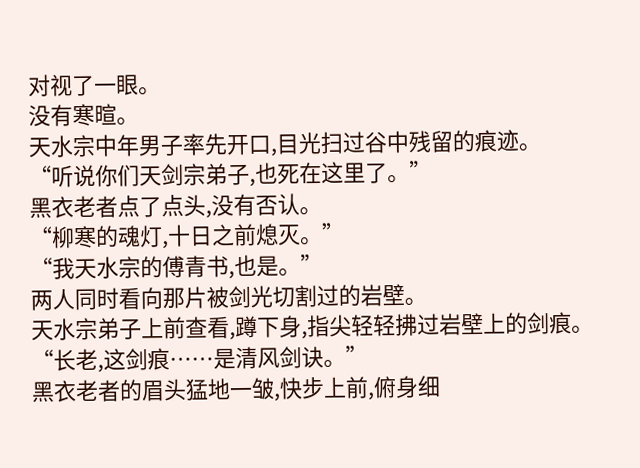对视了一眼。
没有寒暄。
天水宗中年男子率先开口,目光扫过谷中残留的痕迹。
“听说你们天剑宗弟子,也死在这里了。”
黑衣老者点了点头,没有否认。
“柳寒的魂灯,十日之前熄灭。”
“我天水宗的傅青书,也是。”
两人同时看向那片被剑光切割过的岩壁。
天水宗弟子上前查看,蹲下身,指尖轻轻拂过岩壁上的剑痕。
“长老,这剑痕……是清风剑诀。”
黑衣老者的眉头猛地一皱,快步上前,俯身细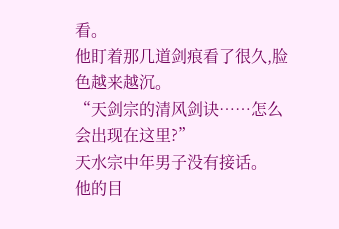看。
他盯着那几道剑痕看了很久,脸色越来越沉。
“天剑宗的清风剑诀……怎么会出现在这里?”
天水宗中年男子没有接话。
他的目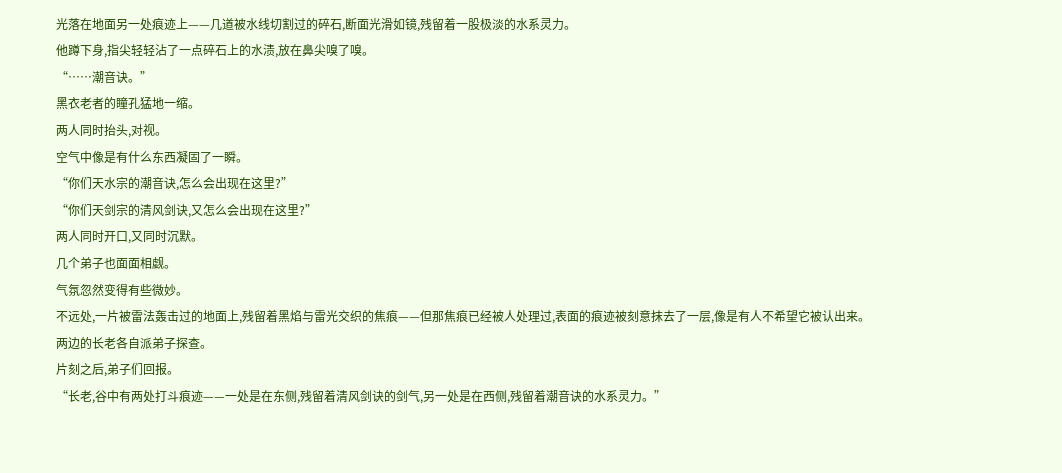光落在地面另一处痕迹上——几道被水线切割过的碎石,断面光滑如镜,残留着一股极淡的水系灵力。
他蹲下身,指尖轻轻沾了一点碎石上的水渍,放在鼻尖嗅了嗅。
“……潮音诀。”
黑衣老者的瞳孔猛地一缩。
两人同时抬头,对视。
空气中像是有什么东西凝固了一瞬。
“你们天水宗的潮音诀,怎么会出现在这里?”
“你们天剑宗的清风剑诀,又怎么会出现在这里?”
两人同时开口,又同时沉默。
几个弟子也面面相觑。
气氛忽然变得有些微妙。
不远处,一片被雷法轰击过的地面上,残留着黑焰与雷光交织的焦痕——但那焦痕已经被人处理过,表面的痕迹被刻意抹去了一层,像是有人不希望它被认出来。
两边的长老各自派弟子探查。
片刻之后,弟子们回报。
“长老,谷中有两处打斗痕迹——一处是在东侧,残留着清风剑诀的剑气,另一处是在西侧,残留着潮音诀的水系灵力。”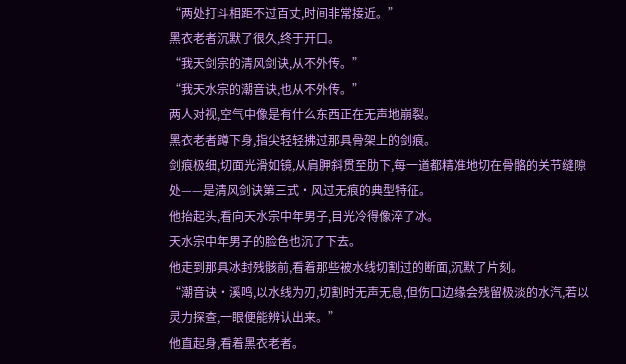“两处打斗相距不过百丈,时间非常接近。”
黑衣老者沉默了很久,终于开口。
“我天剑宗的清风剑诀,从不外传。”
“我天水宗的潮音诀,也从不外传。”
两人对视,空气中像是有什么东西正在无声地崩裂。
黑衣老者蹲下身,指尖轻轻拂过那具骨架上的剑痕。
剑痕极细,切面光滑如镜,从肩胛斜贯至肋下,每一道都精准地切在骨骼的关节缝隙处——是清风剑诀第三式·风过无痕的典型特征。
他抬起头,看向天水宗中年男子,目光冷得像淬了冰。
天水宗中年男子的脸色也沉了下去。
他走到那具冰封残骸前,看着那些被水线切割过的断面,沉默了片刻。
“潮音诀·溪鸣,以水线为刃,切割时无声无息,但伤口边缘会残留极淡的水汽,若以灵力探查,一眼便能辨认出来。”
他直起身,看着黑衣老者。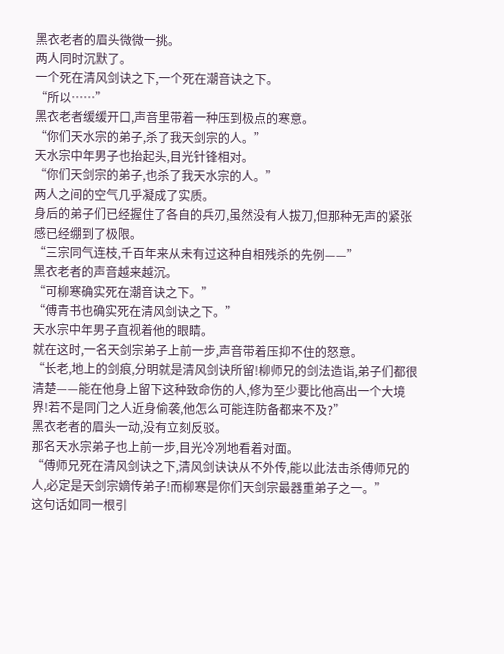黑衣老者的眉头微微一挑。
两人同时沉默了。
一个死在清风剑诀之下,一个死在潮音诀之下。
“所以……”
黑衣老者缓缓开口,声音里带着一种压到极点的寒意。
“你们天水宗的弟子,杀了我天剑宗的人。”
天水宗中年男子也抬起头,目光针锋相对。
“你们天剑宗的弟子,也杀了我天水宗的人。”
两人之间的空气几乎凝成了实质。
身后的弟子们已经握住了各自的兵刃,虽然没有人拔刀,但那种无声的紧张感已经绷到了极限。
“三宗同气连枝,千百年来从未有过这种自相残杀的先例——”
黑衣老者的声音越来越沉。
“可柳寒确实死在潮音诀之下。”
“傅青书也确实死在清风剑诀之下。”
天水宗中年男子直视着他的眼睛。
就在这时,一名天剑宗弟子上前一步,声音带着压抑不住的怒意。
“长老,地上的剑痕,分明就是清风剑诀所留!柳师兄的剑法造诣,弟子们都很清楚——能在他身上留下这种致命伤的人,修为至少要比他高出一个大境界!若不是同门之人近身偷袭,他怎么可能连防备都来不及?”
黑衣老者的眉头一动,没有立刻反驳。
那名天水宗弟子也上前一步,目光冷冽地看着对面。
“傅师兄死在清风剑诀之下,清风剑诀诀从不外传,能以此法击杀傅师兄的人,必定是天剑宗嫡传弟子!而柳寒是你们天剑宗最器重弟子之一。”
这句话如同一根引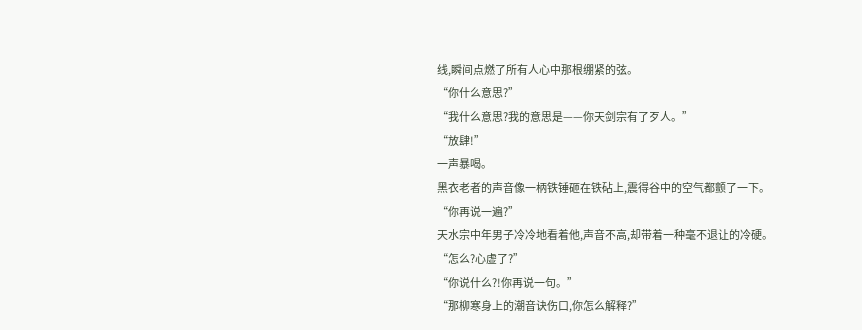线,瞬间点燃了所有人心中那根绷紧的弦。
“你什么意思?”
“我什么意思?我的意思是——你天剑宗有了歹人。”
“放肆!”
一声暴喝。
黑衣老者的声音像一柄铁锤砸在铁砧上,震得谷中的空气都颤了一下。
“你再说一遍?”
天水宗中年男子冷冷地看着他,声音不高,却带着一种毫不退让的冷硬。
“怎么?心虚了?”
“你说什么?!你再说一句。”
“那柳寒身上的潮音诀伤口,你怎么解释?”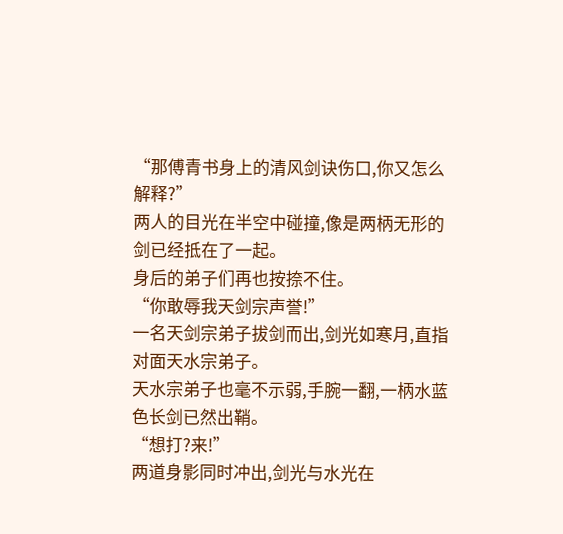“那傅青书身上的清风剑诀伤口,你又怎么解释?”
两人的目光在半空中碰撞,像是两柄无形的剑已经抵在了一起。
身后的弟子们再也按捺不住。
“你敢辱我天剑宗声誉!”
一名天剑宗弟子拔剑而出,剑光如寒月,直指对面天水宗弟子。
天水宗弟子也毫不示弱,手腕一翻,一柄水蓝色长剑已然出鞘。
“想打?来!”
两道身影同时冲出,剑光与水光在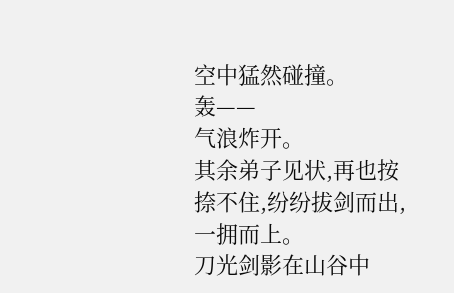空中猛然碰撞。
轰——
气浪炸开。
其余弟子见状,再也按捺不住,纷纷拔剑而出,一拥而上。
刀光剑影在山谷中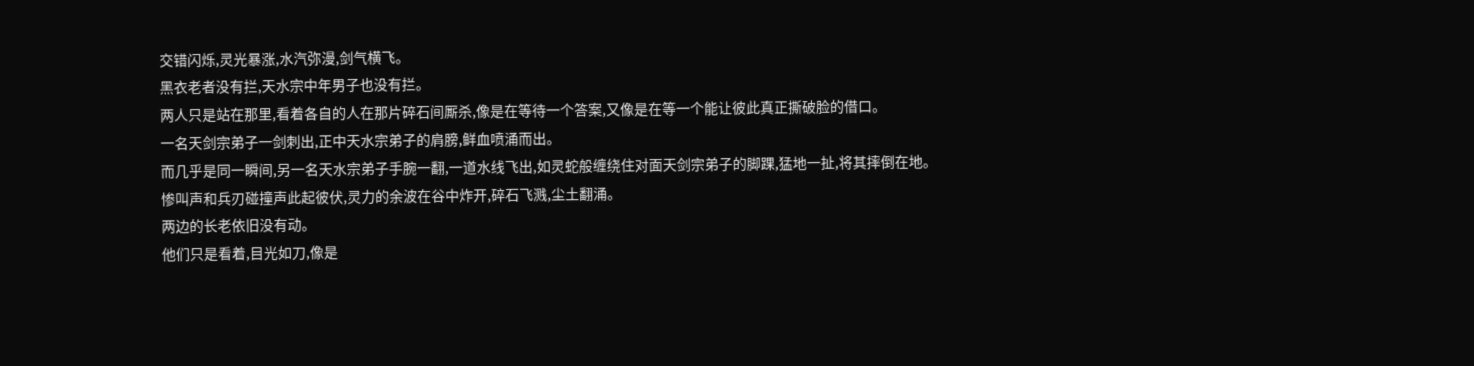交错闪烁,灵光暴涨,水汽弥漫,剑气横飞。
黑衣老者没有拦,天水宗中年男子也没有拦。
两人只是站在那里,看着各自的人在那片碎石间厮杀,像是在等待一个答案,又像是在等一个能让彼此真正撕破脸的借口。
一名天剑宗弟子一剑刺出,正中天水宗弟子的肩膀,鲜血喷涌而出。
而几乎是同一瞬间,另一名天水宗弟子手腕一翻,一道水线飞出,如灵蛇般缠绕住对面天剑宗弟子的脚踝,猛地一扯,将其摔倒在地。
惨叫声和兵刃碰撞声此起彼伏,灵力的余波在谷中炸开,碎石飞溅,尘土翻涌。
两边的长老依旧没有动。
他们只是看着,目光如刀,像是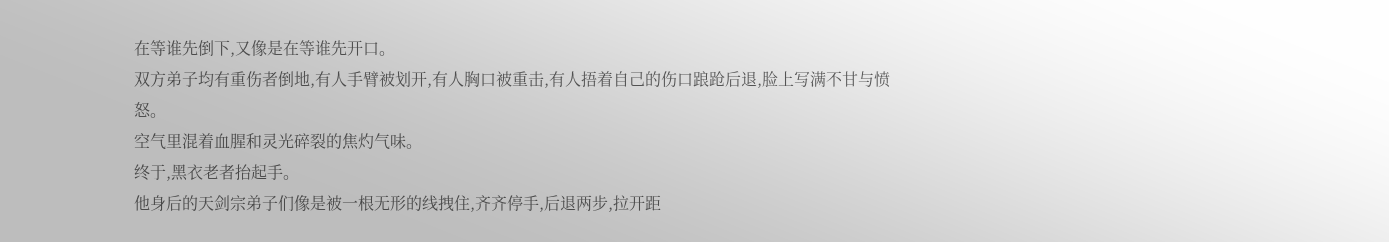在等谁先倒下,又像是在等谁先开口。
双方弟子均有重伤者倒地,有人手臂被划开,有人胸口被重击,有人捂着自己的伤口踉跄后退,脸上写满不甘与愤怒。
空气里混着血腥和灵光碎裂的焦灼气味。
终于,黑衣老者抬起手。
他身后的天剑宗弟子们像是被一根无形的线拽住,齐齐停手,后退两步,拉开距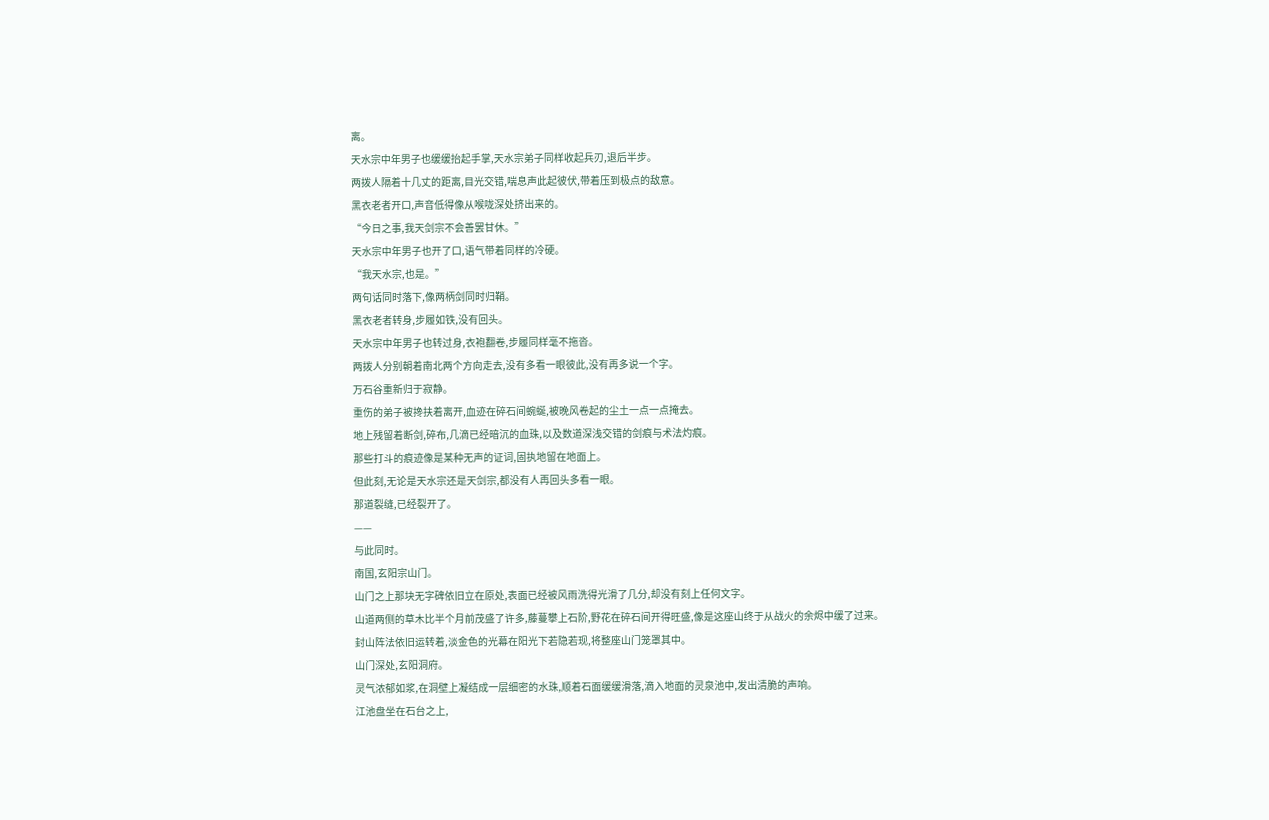离。
天水宗中年男子也缓缓抬起手掌,天水宗弟子同样收起兵刃,退后半步。
两拨人隔着十几丈的距离,目光交错,喘息声此起彼伏,带着压到极点的敌意。
黑衣老者开口,声音低得像从喉咙深处挤出来的。
“今日之事,我天剑宗不会善罢甘休。”
天水宗中年男子也开了口,语气带着同样的冷硬。
“我天水宗,也是。”
两句话同时落下,像两柄剑同时归鞘。
黑衣老者转身,步履如铁,没有回头。
天水宗中年男子也转过身,衣袍翻卷,步履同样毫不拖沓。
两拨人分别朝着南北两个方向走去,没有多看一眼彼此,没有再多说一个字。
万石谷重新归于寂静。
重伤的弟子被搀扶着离开,血迹在碎石间蜿蜒,被晚风卷起的尘土一点一点掩去。
地上残留着断剑,碎布,几滴已经暗沉的血珠,以及数道深浅交错的剑痕与术法灼痕。
那些打斗的痕迹像是某种无声的证词,固执地留在地面上。
但此刻,无论是天水宗还是天剑宗,都没有人再回头多看一眼。
那道裂缝,已经裂开了。
——
与此同时。
南国,玄阳宗山门。
山门之上那块无字碑依旧立在原处,表面已经被风雨洗得光滑了几分,却没有刻上任何文字。
山道两侧的草木比半个月前茂盛了许多,藤蔓攀上石阶,野花在碎石间开得旺盛,像是这座山终于从战火的余烬中缓了过来。
封山阵法依旧运转着,淡金色的光幕在阳光下若隐若现,将整座山门笼罩其中。
山门深处,玄阳洞府。
灵气浓郁如浆,在洞壁上凝结成一层细密的水珠,顺着石面缓缓滑落,滴入地面的灵泉池中,发出清脆的声响。
江池盘坐在石台之上,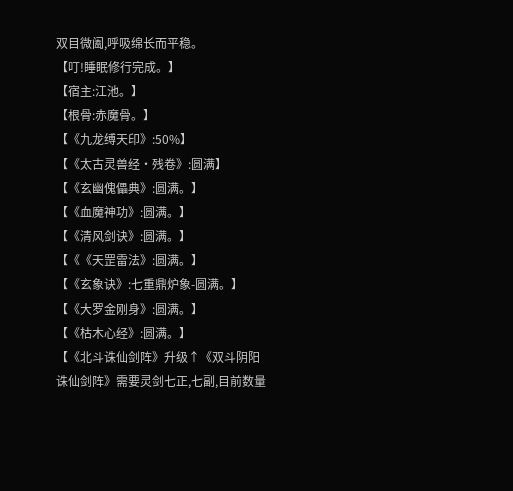双目微阖,呼吸绵长而平稳。
【叮!睡眠修行完成。】
【宿主:江池。】
【根骨:赤魔骨。】
【《九龙缚天印》:50%】
【《太古灵兽经·残卷》:圆满】
【《玄幽傀儡典》:圆满。】
【《血魔神功》:圆满。】
【《清风剑诀》:圆满。】
【《《天罡雷法》:圆满。】
【《玄象诀》:七重鼎炉象-圆满。】
【《大罗金刚身》:圆满。】
【《枯木心经》:圆满。】
【《北斗诛仙剑阵》升级↑《双斗阴阳诛仙剑阵》需要灵剑七正,七副,目前数量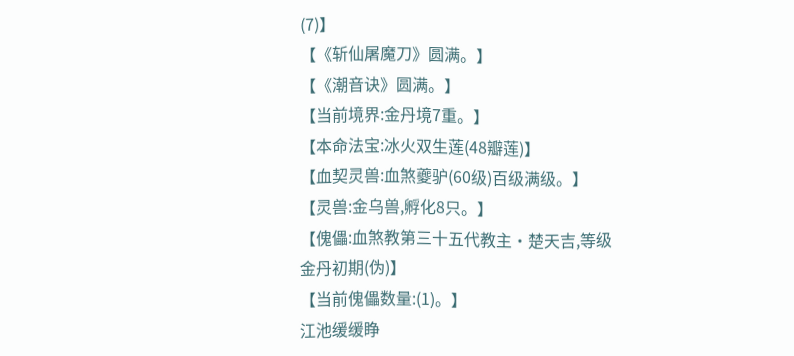(7)】
【《斩仙屠魔刀》圆满。】
【《潮音诀》圆满。】
【当前境界:金丹境7重。】
【本命法宝:冰火双生莲(48瓣莲)】
【血契灵兽:血煞夔驴(60级)百级满级。】
【灵兽:金乌兽,孵化8只。】
【傀儡:血煞教第三十五代教主·楚天吉,等级金丹初期(伪)】
【当前傀儡数量:(1)。】
江池缓缓睁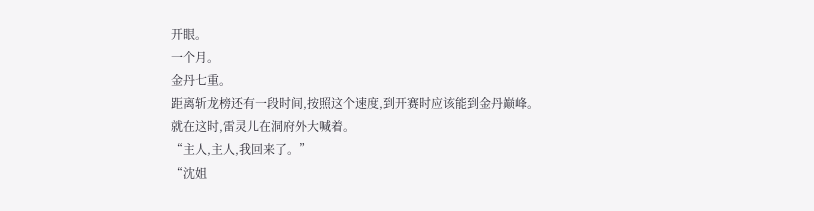开眼。
一个月。
金丹七重。
距离斩龙榜还有一段时间,按照这个速度,到开赛时应该能到金丹巅峰。
就在这时,雷灵儿在洞府外大喊着。
“主人,主人,我回来了。”
“沈姐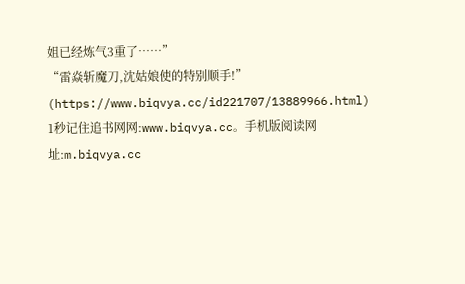姐已经炼气3重了……”
“雷焱斩魔刀,沈姑娘使的特别顺手!”
(https://www.biqvya.cc/id221707/13889966.html)
1秒记住追书网网:www.biqvya.cc。手机版阅读网址:m.biqvya.cc